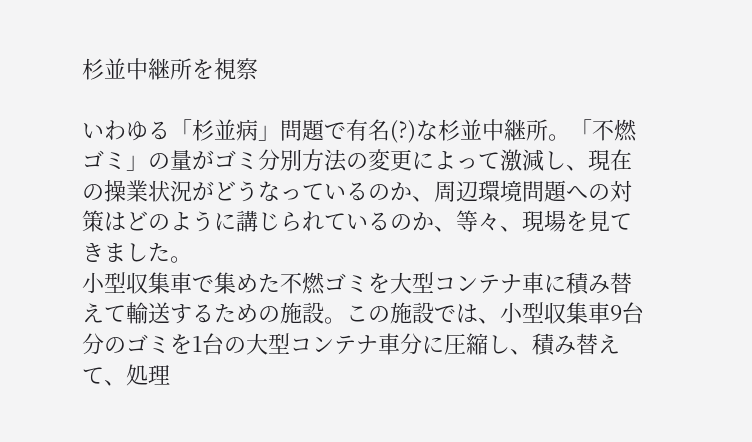杉並中継所を視察

いわゆる「杉並病」問題で有名(?)な杉並中継所。「不燃ゴミ」の量がゴミ分別方法の変更によって激減し、現在の操業状況がどうなっているのか、周辺環境問題への対策はどのように講じられているのか、等々、現場を見てきました。
小型収集車で集めた不燃ゴミを大型コンテナ車に積み替えて輸送するための施設。この施設では、小型収集車9台分のゴミを1台の大型コンテナ車分に圧縮し、積み替えて、処理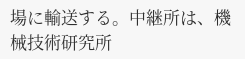場に輸送する。中継所は、機械技術研究所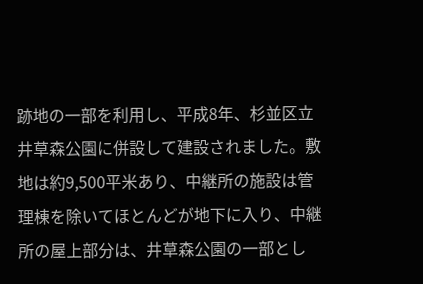跡地の一部を利用し、平成8年、杉並区立井草森公園に併設して建設されました。敷地は約9,500平米あり、中継所の施設は管理棟を除いてほとんどが地下に入り、中継所の屋上部分は、井草森公園の一部とし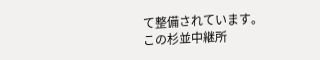て整備されています。
この杉並中継所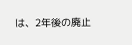は、2年後の廃止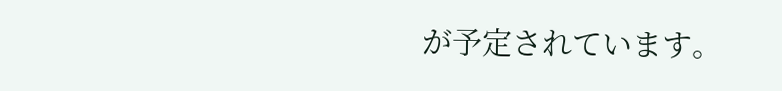が予定されています。